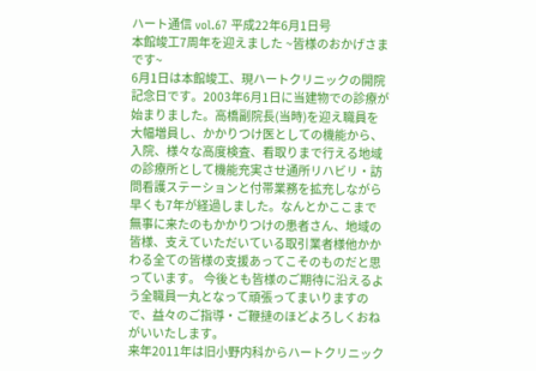ハート通信 vol.67 平成22年6月1日号
本館竣工7周年を迎えました ~皆様のおかげさまです~
6月1日は本館竣工、現ハートクリニックの開院記念日です。2003年6月1日に当建物での診療が始まりました。高橋副院長(当時)を迎え職員を大幅増員し、かかりつけ医としての機能から、入院、様々な高度検査、看取りまで行える地域の診療所として機能充実させ通所リハビリ・訪問看護ステーションと付帯業務を拡充しながら早くも7年が経過しました。なんとかここまで無事に来たのもかかりつけの患者さん、地域の皆様、支えていただいている取引業者様他かかわる全ての皆様の支援あってこそのものだと思っています。 今後とも皆様のご期待に沿えるよう全職員一丸となって頑張ってまいりますので、益々のご指導・ご鞭撻のほどよろしくおねがいいたします。
来年2011年は旧小野内科からハートクリニック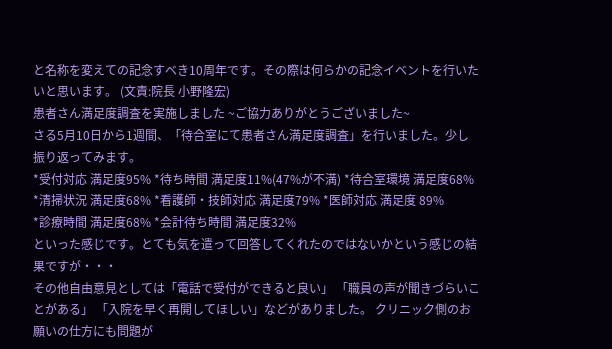と名称を変えての記念すべき10周年です。その際は何らかの記念イベントを行いたいと思います。 (文責:院長 小野隆宏)
患者さん満足度調査を実施しました ~ご協力ありがとうございました~
さる5月10日から1週間、「待合室にて患者さん満足度調査」を行いました。少し振り返ってみます。
*受付対応 満足度95% *待ち時間 満足度11%(47%が不満) *待合室環境 満足度68%
*清掃状況 満足度68% *看護師・技師対応 満足度79% *医師対応 満足度 89%
*診療時間 満足度68% *会計待ち時間 満足度32%
といった感じです。とても気を遣って回答してくれたのではないかという感じの結果ですが・・・
その他自由意見としては「電話で受付ができると良い」 「職員の声が聞きづらいことがある」 「入院を早く再開してほしい」などがありました。 クリニック側のお願いの仕方にも問題が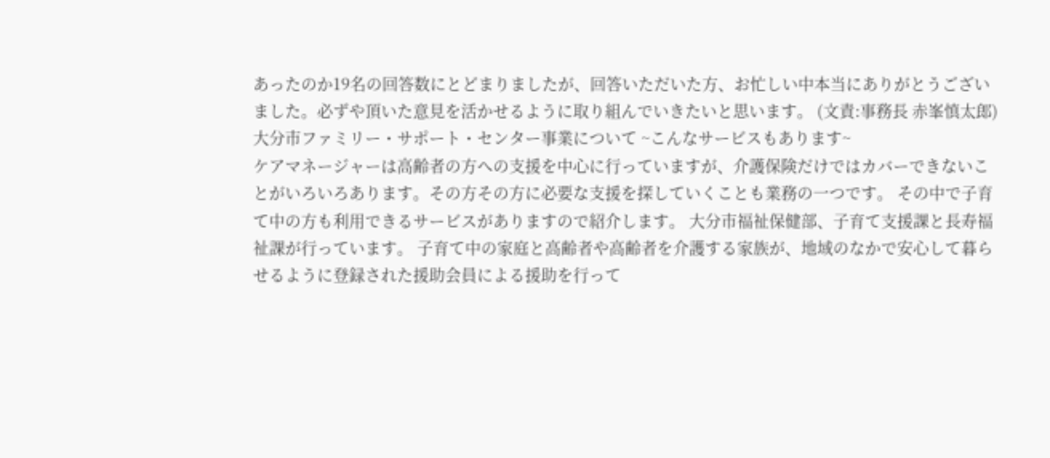あったのか19名の回答数にとどまりましたが、回答いただいた方、お忙しい中本当にありがとうございました。必ずや頂いた意見を活かせるように取り組んでいきたいと思います。 (文責:事務長 赤峯慎太郎)
大分市ファミリー・サポート・センター事業について ~こんなサービスもあります~
ケアマネージャーは高齢者の方への支援を中心に行っていますが、介護保険だけではカバーできないことがいろいろあります。その方その方に必要な支援を探していくことも業務の一つです。 その中で子育て中の方も利用できるサービスがありますので紹介します。 大分市福祉保健部、子育て支援課と長寿福祉課が行っています。 子育て中の家庭と高齢者や高齢者を介護する家族が、地域のなかで安心して暮らせるように登録された援助会員による援助を行って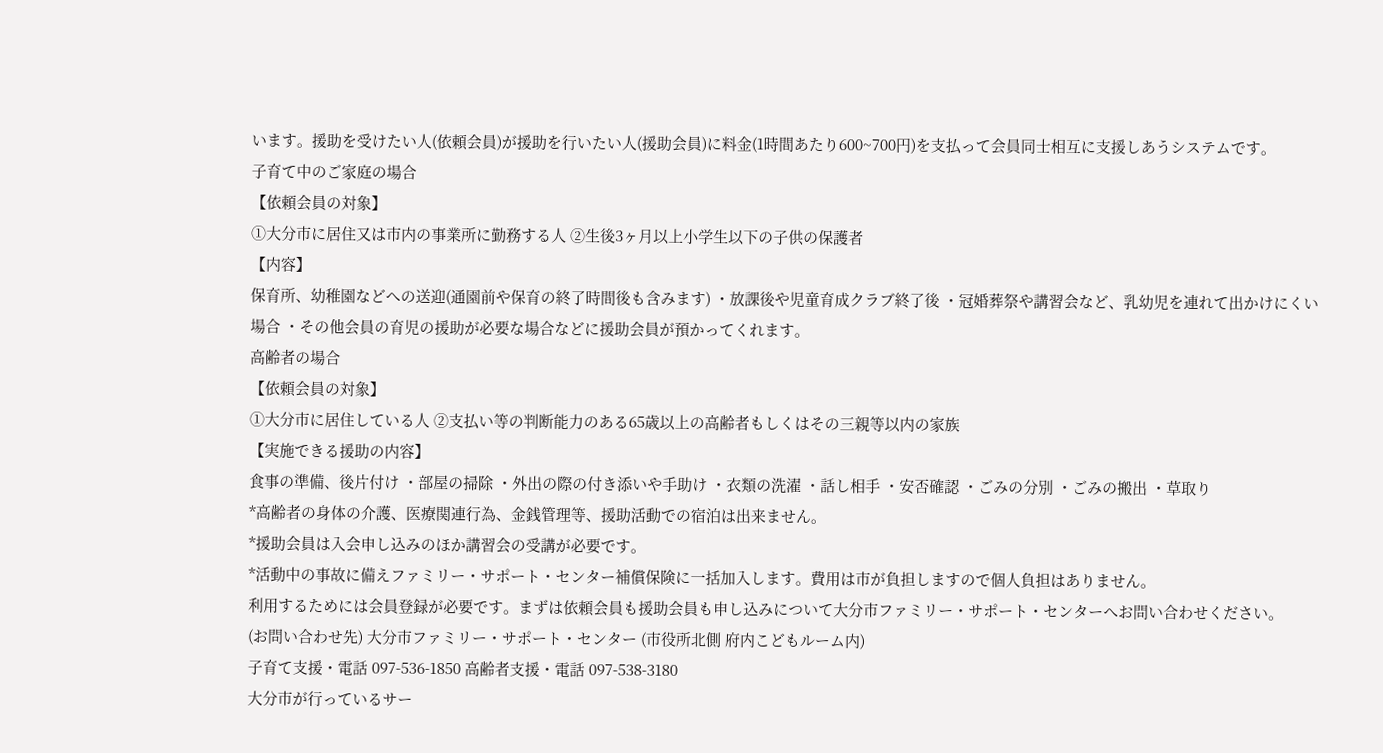います。援助を受けたい人(依頼会員)が援助を行いたい人(援助会員)に料金(1時間あたり600~700円)を支払って会員同士相互に支援しあうシステムです。
子育て中のご家庭の場合
【依頼会員の対象】
①大分市に居住又は市内の事業所に勤務する人 ②生後3ヶ月以上小学生以下の子供の保護者
【内容】
保育所、幼稚園などへの送迎(通園前や保育の終了時間後も含みます) ・放課後や児童育成クラブ終了後 ・冠婚葬祭や講習会など、乳幼児を連れて出かけにくい場合 ・その他会員の育児の援助が必要な場合などに援助会員が預かってくれます。
高齢者の場合
【依頼会員の対象】
①大分市に居住している人 ②支払い等の判断能力のある65歳以上の高齢者もしくはその三親等以内の家族
【実施できる援助の内容】
食事の準備、後片付け ・部屋の掃除 ・外出の際の付き添いや手助け ・衣類の洗濯 ・話し相手 ・安否確認 ・ごみの分別 ・ごみの搬出 ・草取り
*高齢者の身体の介護、医療関連行為、金銭管理等、援助活動での宿泊は出来ません。
*援助会員は入会申し込みのほか講習会の受講が必要です。
*活動中の事故に備えファミリー・サポート・センター補償保険に一括加入します。費用は市が負担しますので個人負担はありません。
利用するためには会員登録が必要です。まずは依頼会員も援助会員も申し込みについて大分市ファミリー・サポート・センターへお問い合わせください。
(お問い合わせ先) 大分市ファミリー・サポート・センター (市役所北側 府内こどもルーム内)
子育て支援・電話 097-536-1850 高齢者支援・電話 097-538-3180
大分市が行っているサー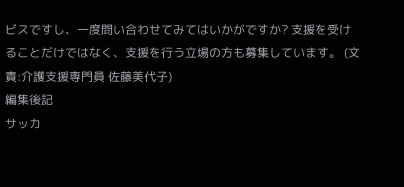ビスですし、一度問い合わせてみてはいかがですか? 支援を受けることだけではなく、支援を行う立場の方も募集しています。 (文責:介護支援専門員 佐藤美代子)
編集後記
サッカ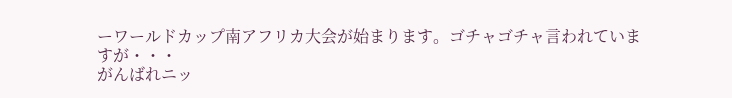ーワールドカップ南アフリカ大会が始まります。ゴチャゴチャ言われていますが・・・
がんばれニッ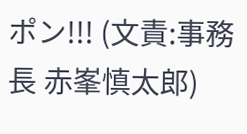ポン!!! (文責:事務長 赤峯慎太郎)